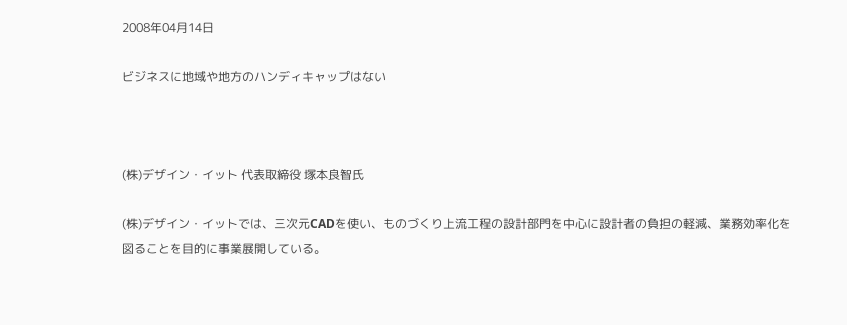2008年04月14日

ビジネスに地域や地方のハンディキャップはない



(株)デザイン・イット 代表取締役 塚本良智氏

(株)デザイン・イットでは、三次元CADを使い、ものづくり上流工程の設計部門を中心に設計者の負担の軽減、業務効率化を図ることを目的に事業展開している。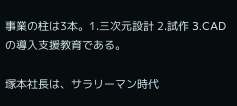事業の柱は3本。1.三次元設計 2.試作 3.CADの導入支援教育である。

塚本社長は、サラリーマン時代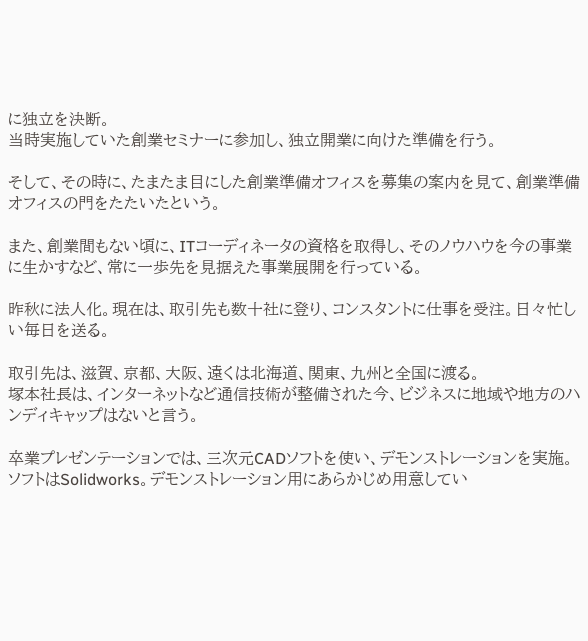に独立を決断。
当時実施していた創業セミナーに参加し、独立開業に向けた準備を行う。

そして、その時に、たまたま目にした創業準備オフィスを募集の案内を見て、創業準備オフィスの門をたたいたという。

また、創業間もない頃に、ITコーディネータの資格を取得し、そのノウハウを今の事業に生かすなど、常に一歩先を見据えた事業展開を行っている。

昨秋に法人化。現在は、取引先も数十社に登り、コンスタントに仕事を受注。日々忙しい毎日を送る。

取引先は、滋賀、京都、大阪、遠くは北海道、関東、九州と全国に渡る。
塚本社長は、インターネットなど通信技術が整備された今、ビジネスに地域や地方のハンディキャップはないと言う。

卒業プレゼンテーションでは、三次元CADソフトを使い、デモンストレーションを実施。
ソフトはSolidworks。デモンストレーション用にあらかじめ用意してい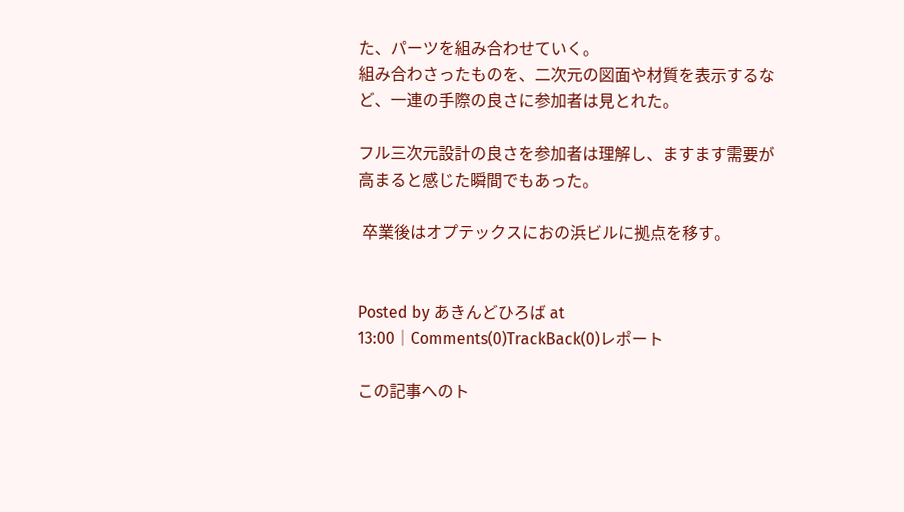た、パーツを組み合わせていく。
組み合わさったものを、二次元の図面や材質を表示するなど、一連の手際の良さに参加者は見とれた。

フル三次元設計の良さを参加者は理解し、ますます需要が高まると感じた瞬間でもあった。

 卒業後はオプテックスにおの浜ビルに拠点を移す。


Posted by あきんどひろば at 13:00│Comments(0)TrackBack(0)レポート

この記事へのト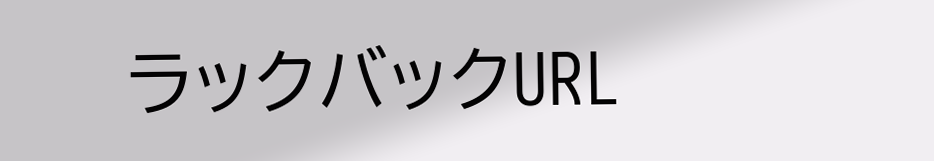ラックバックURL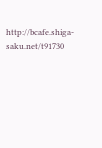http://bcafe.shiga-saku.net/t91730